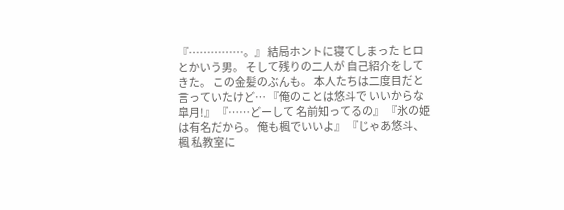『……………。』 結局ホントに寝てしまった ヒロとかいう男。 そして残りの二人が 自己紹介をしてきた。 この金髪のぶんも。 本人たちは二度目だと 言っていたけど… 『俺のことは悠斗で いいからな皐月!』 『……どーして 名前知ってるの』 『氷の姫は有名だから。 俺も楓でいいよ』 『じゃあ悠斗、楓 私教室に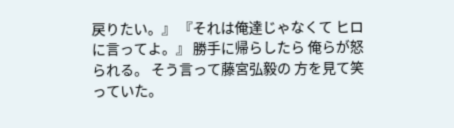戻りたい。』 『それは俺達じゃなくて ヒロに言ってよ。』 勝手に帰らしたら 俺らが怒られる。 そう言って藤宮弘毅の 方を見て笑っていた。